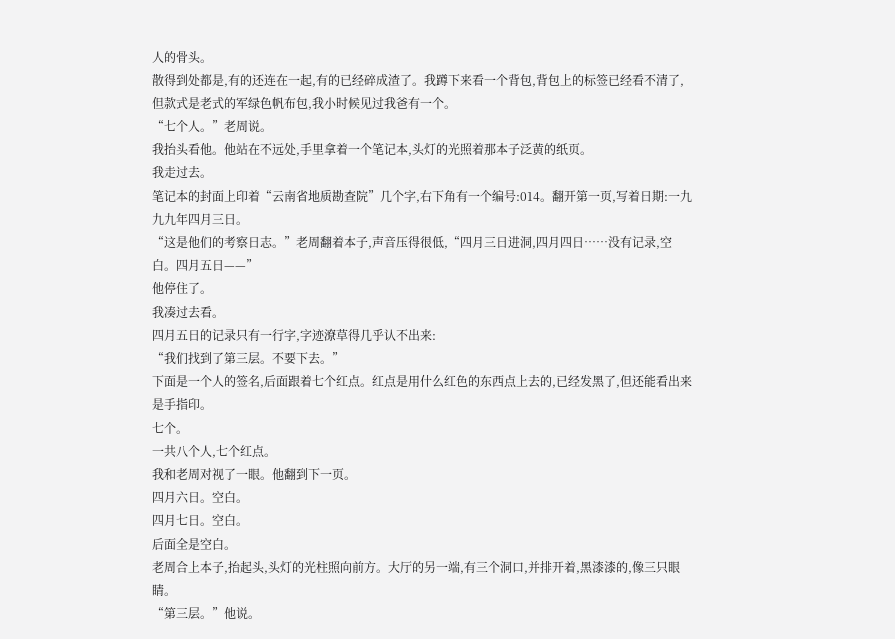人的骨头。
散得到处都是,有的还连在一起,有的已经碎成渣了。我蹲下来看一个背包,背包上的标签已经看不清了,但款式是老式的军绿色帆布包,我小时候见过我爸有一个。
“七个人。”老周说。
我抬头看他。他站在不远处,手里拿着一个笔记本,头灯的光照着那本子泛黄的纸页。
我走过去。
笔记本的封面上印着“云南省地质勘查院”几个字,右下角有一个编号:014。翻开第一页,写着日期:一九九九年四月三日。
“这是他们的考察日志。”老周翻着本子,声音压得很低,“四月三日进洞,四月四日……没有记录,空白。四月五日——”
他停住了。
我凑过去看。
四月五日的记录只有一行字,字迹潦草得几乎认不出来:
“我们找到了第三层。不要下去。”
下面是一个人的签名,后面跟着七个红点。红点是用什么红色的东西点上去的,已经发黑了,但还能看出来是手指印。
七个。
一共八个人,七个红点。
我和老周对视了一眼。他翻到下一页。
四月六日。空白。
四月七日。空白。
后面全是空白。
老周合上本子,抬起头,头灯的光柱照向前方。大厅的另一端,有三个洞口,并排开着,黑漆漆的,像三只眼睛。
“第三层。”他说。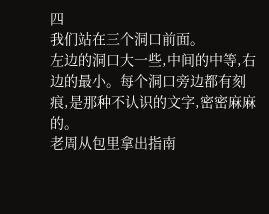四
我们站在三个洞口前面。
左边的洞口大一些,中间的中等,右边的最小。每个洞口旁边都有刻痕,是那种不认识的文字,密密麻麻的。
老周从包里拿出指南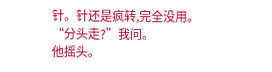针。针还是疯转,完全没用。
“分头走?”我问。
他摇头。